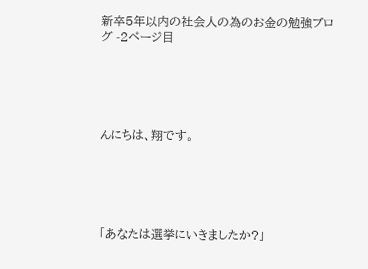新卒5年以内の社会人の為のお金の勉強ブログ -2ページ目





んにちは、翔です。





「あなたは選挙にいきましたか?」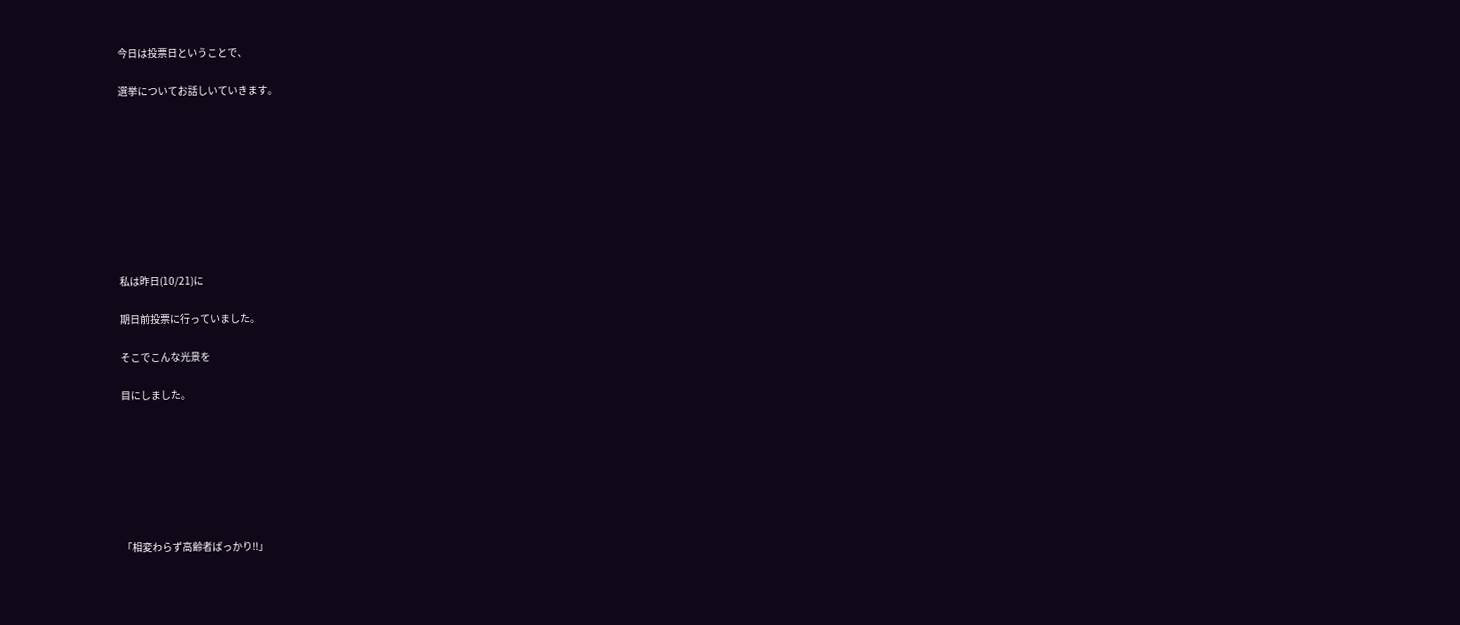今日は投票日ということで、

選挙についてお話しいていきます。









私は昨日(10/21)に

期日前投票に行っていました。

そこでこんな光景を

目にしました。







「相変わらず高齢者ばっかり!!」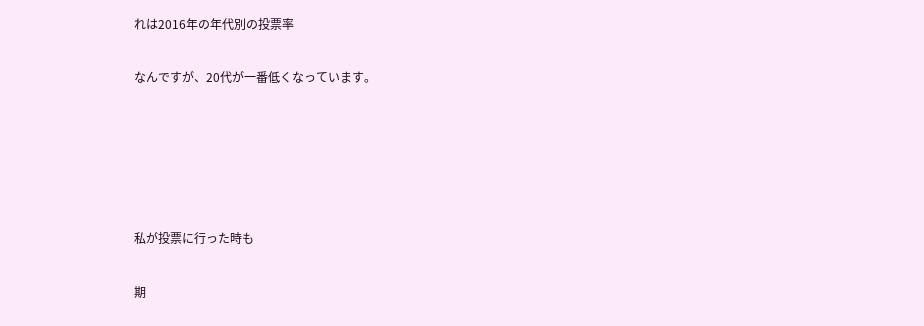れは2016年の年代別の投票率

なんですが、20代が一番低くなっています。





私が投票に行った時も

期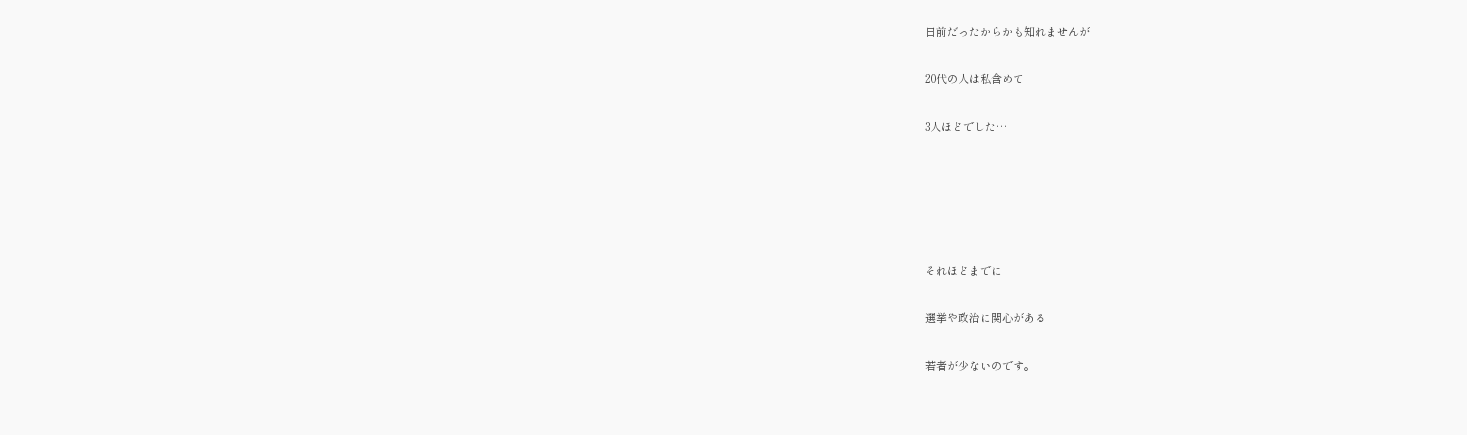日前だったからかも知れませんが

20代の人は私含めて

3人ほどでした…





それほどまでに

選挙や政治に関心がある

若者が少ないのです。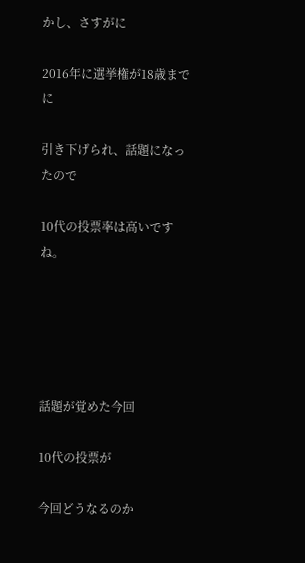かし、さすがに

2016年に選挙権が18歳までに

引き下げられ、話題になったので

10代の投票率は高いですね。





話題が覚めた今回

10代の投票が

今回どうなるのか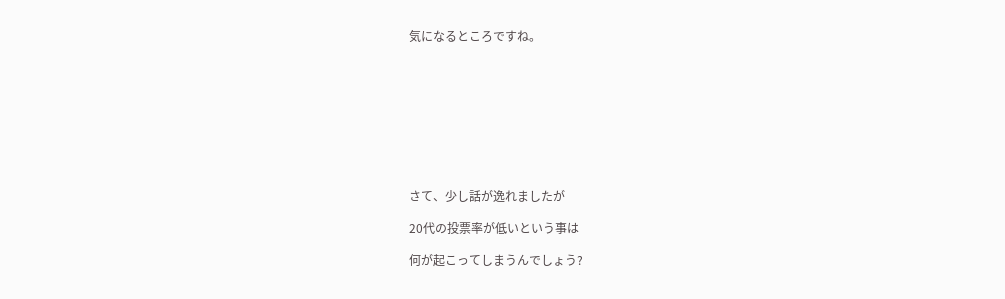気になるところですね。









さて、少し話が逸れましたが

20代の投票率が低いという事は

何が起こってしまうんでしょう?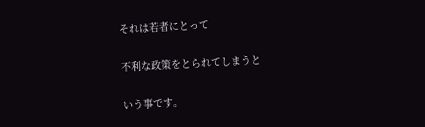それは若者にとって

不利な政策をとられてしまうと

いう事です。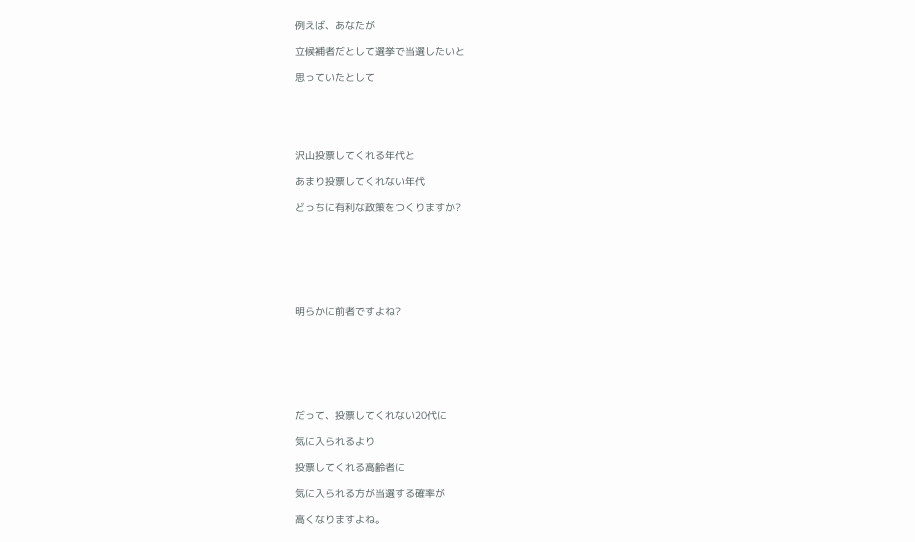例えば、あなたが

立候補者だとして選挙で当選したいと

思っていたとして





沢山投票してくれる年代と

あまり投票してくれない年代

どっちに有利な政策をつくりますか?







明らかに前者ですよね?







だって、投票してくれない20代に

気に入られるより

投票してくれる高齢者に

気に入られる方が当選する確率が

高くなりますよね。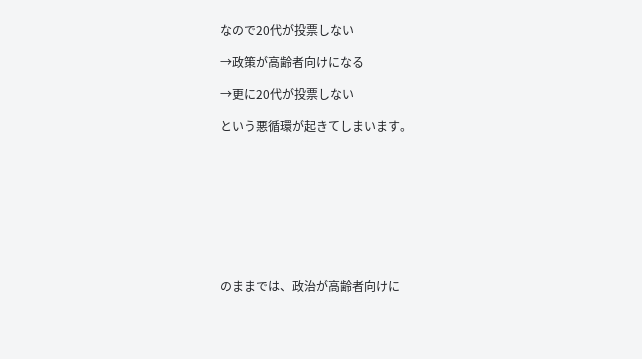なので20代が投票しない

→政策が高齢者向けになる

→更に20代が投票しない

という悪循環が起きてしまいます。









のままでは、政治が高齢者向けに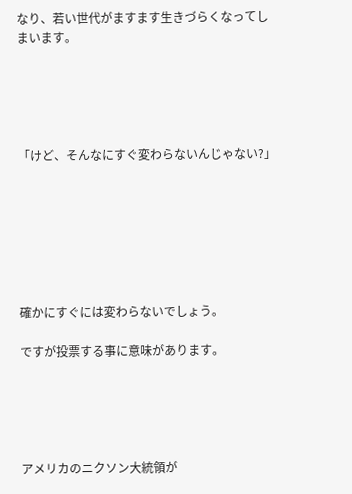なり、若い世代がますます生きづらくなってしまいます。





「けど、そんなにすぐ変わらないんじゃない?」







確かにすぐには変わらないでしょう。

ですが投票する事に意味があります。





アメリカのニクソン大統領が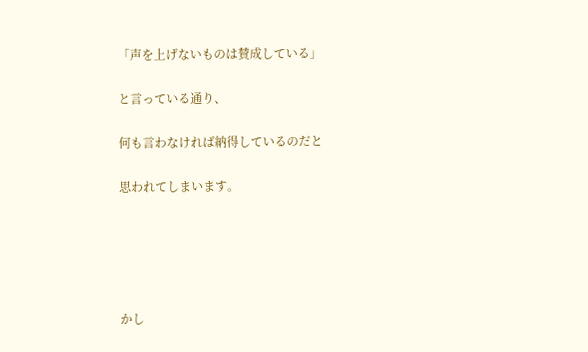「声を上げないものは賛成している」

と言っている通り、

何も言わなければ納得しているのだと

思われてしまいます。





かし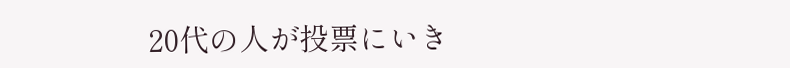20代の人が投票にいき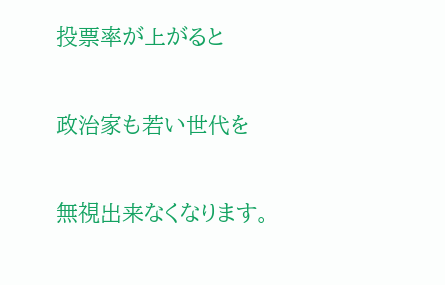投票率が上がると

政治家も若い世代を

無視出来なくなります。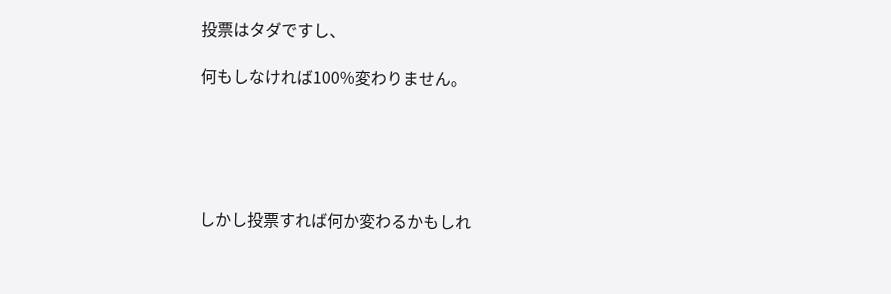投票はタダですし、

何もしなければ100%変わりません。





しかし投票すれば何か変わるかもしれ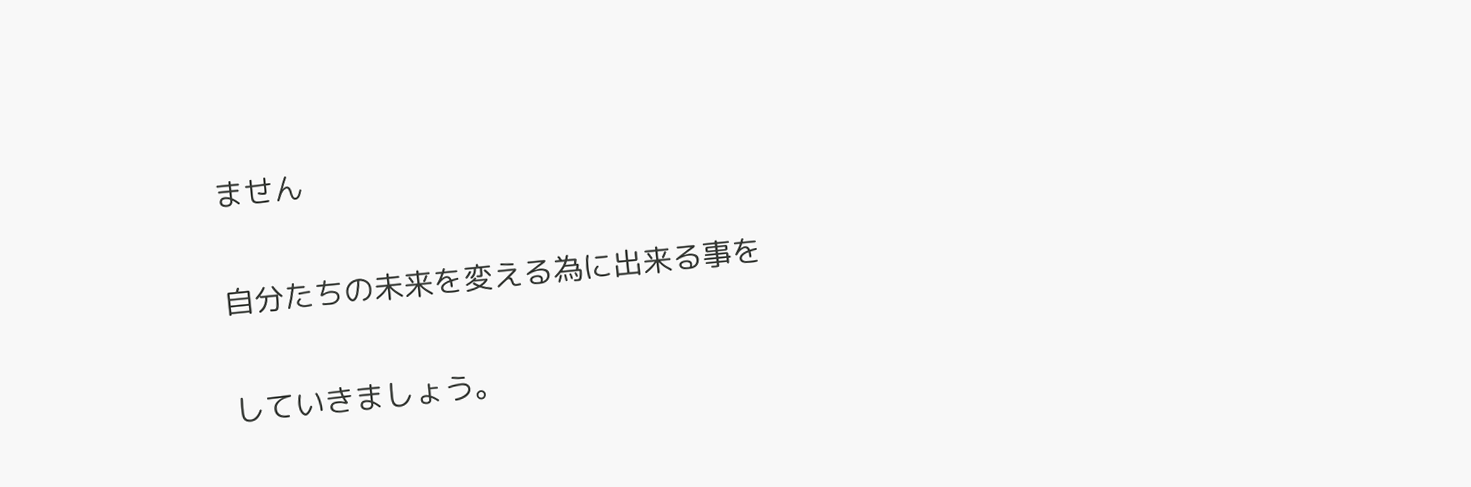ません

自分たちの未来を変える為に出来る事を

していきましょう。